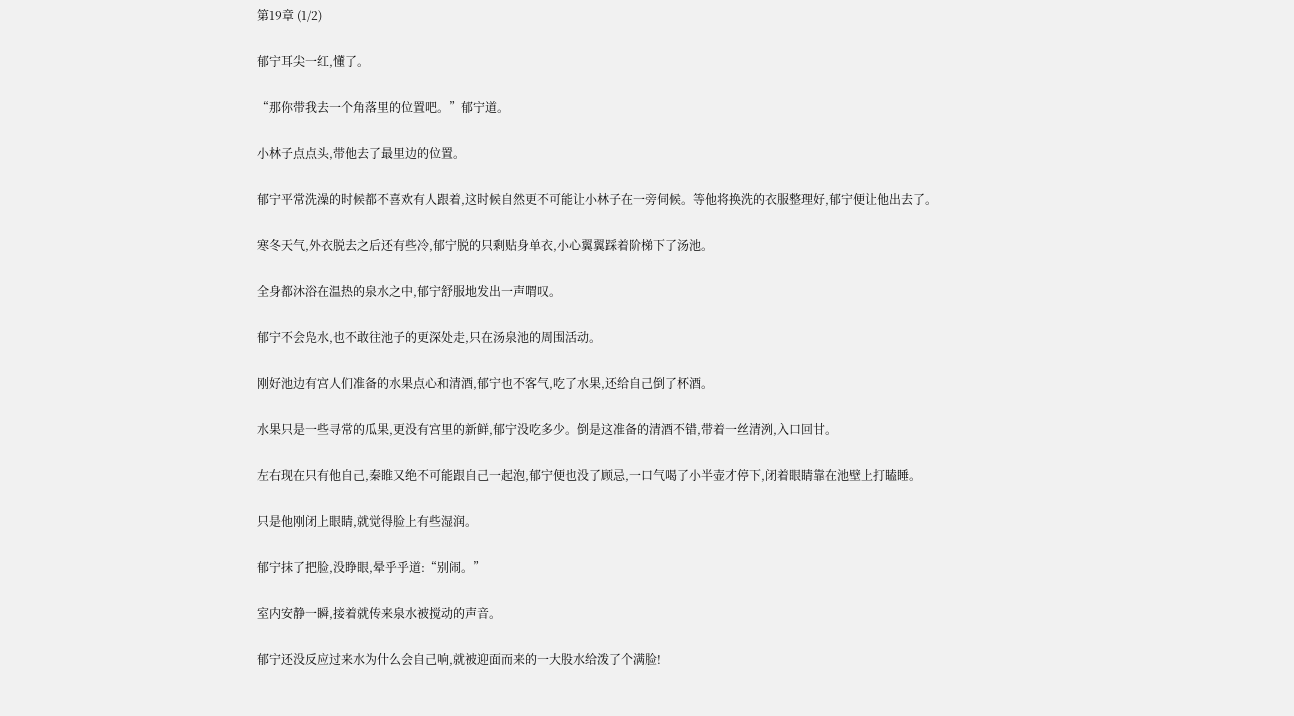第19章 (1/2)

郁宁耳尖一红,懂了。

“那你带我去一个角落里的位置吧。”郁宁道。

小林子点点头,带他去了最里边的位置。

郁宁平常洗澡的时候都不喜欢有人跟着,这时候自然更不可能让小林子在一旁伺候。等他将换洗的衣服整理好,郁宁便让他出去了。

寒冬天气,外衣脱去之后还有些冷,郁宁脱的只剩贴身单衣,小心翼翼踩着阶梯下了汤池。

全身都沐浴在温热的泉水之中,郁宁舒服地发出一声喟叹。

郁宁不会凫水,也不敢往池子的更深处走,只在汤泉池的周围活动。

刚好池边有宫人们准备的水果点心和清酒,郁宁也不客气,吃了水果,还给自己倒了杯酒。

水果只是一些寻常的瓜果,更没有宫里的新鲜,郁宁没吃多少。倒是这准备的清酒不错,带着一丝清洌,入口回甘。

左右现在只有他自己,秦睢又绝不可能跟自己一起泡,郁宁便也没了顾忌,一口气喝了小半壶才停下,闭着眼睛靠在池壁上打瞌睡。

只是他刚闭上眼睛,就觉得脸上有些湿润。

郁宁抹了把脸,没睁眼,晕乎乎道:“别闹。”

室内安静一瞬,接着就传来泉水被搅动的声音。

郁宁还没反应过来水为什么会自己响,就被迎面而来的一大股水给泼了个满脸!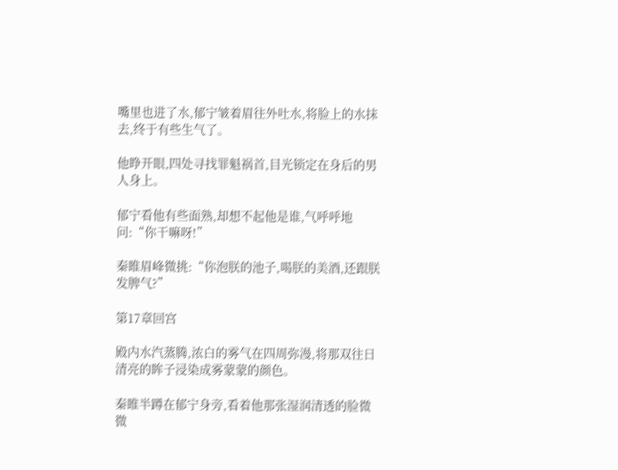嘴里也进了水,郁宁皱着眉往外吐水,将脸上的水抹去,终于有些生气了。

他睁开眼,四处寻找罪魁祸首,目光锁定在身后的男人身上。

郁宁看他有些面熟,却想不起他是谁,气呼呼地问:“你干嘛呀!”

秦睢眉峰微挑:“你泡朕的池子,喝朕的美酒,还跟朕发脾气?”

第17章回宫

殿内水汽蒸腾,浓白的雾气在四周弥漫,将那双往日清亮的眸子浸染成雾蒙蒙的颜色。

秦睢半蹲在郁宁身旁,看着他那张湿润清透的脸微微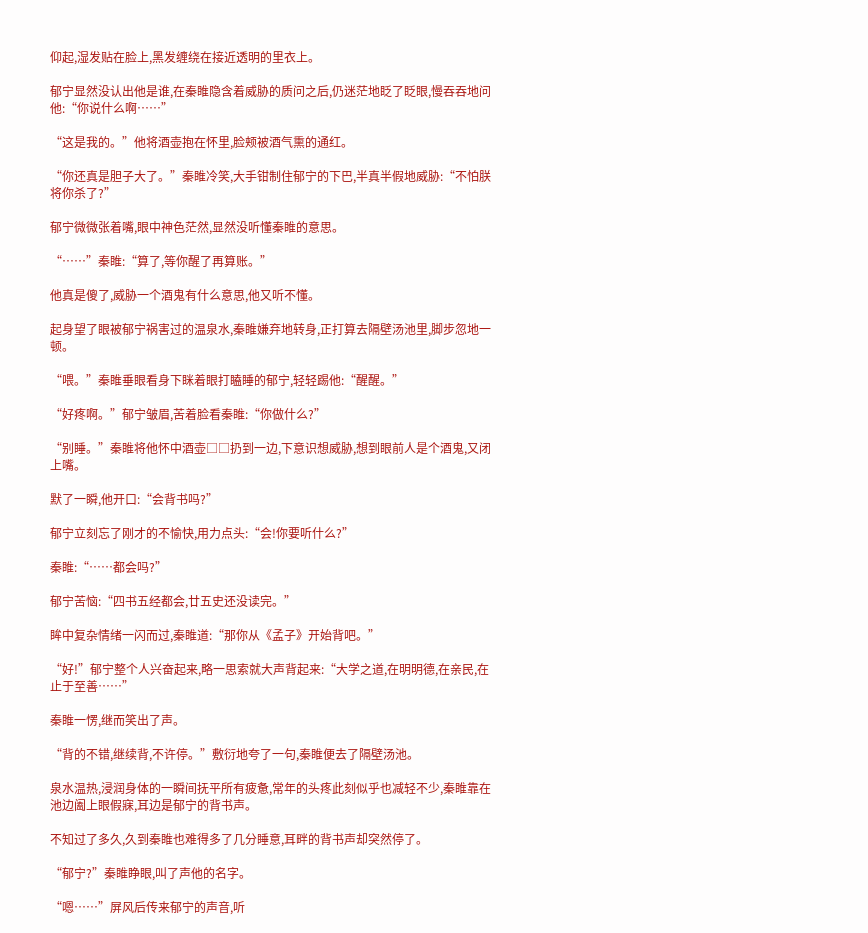仰起,湿发贴在脸上,黑发缠绕在接近透明的里衣上。

郁宁显然没认出他是谁,在秦睢隐含着威胁的质问之后,仍迷茫地眨了眨眼,慢吞吞地问他:“你说什么啊……”

“这是我的。”他将酒壶抱在怀里,脸颊被酒气熏的通红。

“你还真是胆子大了。”秦睢冷笑,大手钳制住郁宁的下巴,半真半假地威胁:“不怕朕将你杀了?”

郁宁微微张着嘴,眼中神色茫然,显然没听懂秦睢的意思。

“……”秦睢:“算了,等你醒了再算账。”

他真是傻了,威胁一个酒鬼有什么意思,他又听不懂。

起身望了眼被郁宁祸害过的温泉水,秦睢嫌弃地转身,正打算去隔壁汤池里,脚步忽地一顿。

“喂。”秦睢垂眼看身下眯着眼打瞌睡的郁宁,轻轻踢他:“醒醒。”

“好疼啊。”郁宁皱眉,苦着脸看秦睢:“你做什么?”

“别睡。”秦睢将他怀中酒壶□□扔到一边,下意识想威胁,想到眼前人是个酒鬼,又闭上嘴。

默了一瞬,他开口:“会背书吗?”

郁宁立刻忘了刚才的不愉快,用力点头:“会!你要听什么?”

秦睢:“……都会吗?”

郁宁苦恼:“四书五经都会,廿五史还没读完。”

眸中复杂情绪一闪而过,秦睢道:“那你从《孟子》开始背吧。”

“好!”郁宁整个人兴奋起来,略一思索就大声背起来:“大学之道,在明明德,在亲民,在止于至善……”

秦睢一愣,继而笑出了声。

“背的不错,继续背,不许停。”敷衍地夸了一句,秦睢便去了隔壁汤池。

泉水温热,浸润身体的一瞬间抚平所有疲惫,常年的头疼此刻似乎也减轻不少,秦睢靠在池边阖上眼假寐,耳边是郁宁的背书声。

不知过了多久,久到秦睢也难得多了几分睡意,耳畔的背书声却突然停了。

“郁宁?”秦睢睁眼,叫了声他的名字。

“嗯……”屏风后传来郁宁的声音,听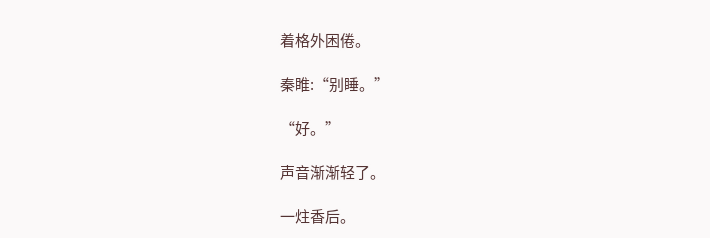着格外困倦。

秦睢:“别睡。”

“好。”

声音渐渐轻了。

一炷香后。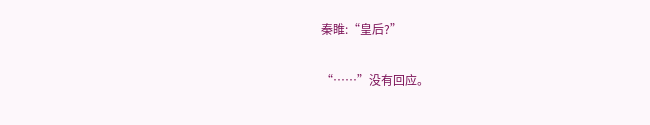秦睢:“皇后?”

“……”没有回应。